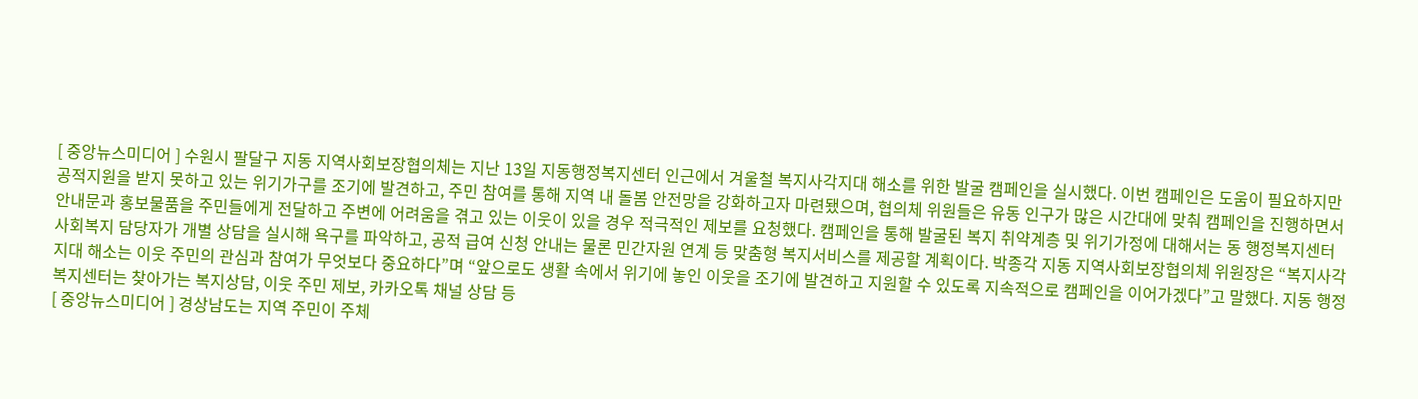[ 중앙뉴스미디어 ] 수원시 팔달구 지동 지역사회보장협의체는 지난 13일 지동행정복지센터 인근에서 겨울철 복지사각지대 해소를 위한 발굴 캠페인을 실시했다. 이번 캠페인은 도움이 필요하지만 공적지원을 받지 못하고 있는 위기가구를 조기에 발견하고, 주민 참여를 통해 지역 내 돌봄 안전망을 강화하고자 마련됐으며, 협의체 위원들은 유동 인구가 많은 시간대에 맞춰 캠페인을 진행하면서 안내문과 홍보물품을 주민들에게 전달하고 주변에 어려움을 겪고 있는 이웃이 있을 경우 적극적인 제보를 요청했다. 캠페인을 통해 발굴된 복지 취약계층 및 위기가정에 대해서는 동 행정복지센터 사회복지 담당자가 개별 상담을 실시해 욕구를 파악하고, 공적 급여 신청 안내는 물론 민간자원 연계 등 맞춤형 복지서비스를 제공할 계획이다. 박종각 지동 지역사회보장협의체 위원장은 “복지사각지대 해소는 이웃 주민의 관심과 참여가 무엇보다 중요하다”며 “앞으로도 생활 속에서 위기에 놓인 이웃을 조기에 발견하고 지원할 수 있도록 지속적으로 캠페인을 이어가겠다”고 말했다. 지동 행정복지센터는 찾아가는 복지상담, 이웃 주민 제보, 카카오톡 채널 상담 등
[ 중앙뉴스미디어 ] 경상남도는 지역 주민이 주체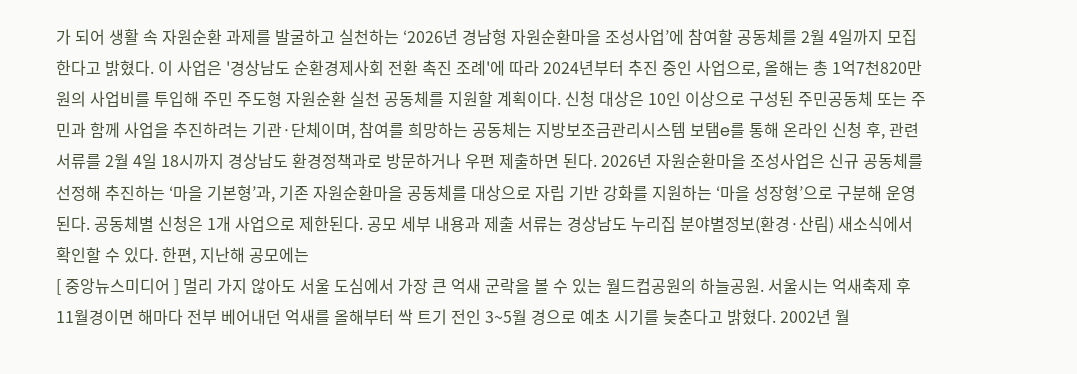가 되어 생활 속 자원순환 과제를 발굴하고 실천하는 ‘2026년 경남형 자원순환마을 조성사업’에 참여할 공동체를 2월 4일까지 모집한다고 밝혔다. 이 사업은 '경상남도 순환경제사회 전환 촉진 조례'에 따라 2024년부터 추진 중인 사업으로, 올해는 총 1억7천820만 원의 사업비를 투입해 주민 주도형 자원순환 실천 공동체를 지원할 계획이다. 신청 대상은 10인 이상으로 구성된 주민공동체 또는 주민과 함께 사업을 추진하려는 기관·단체이며, 참여를 희망하는 공동체는 지방보조금관리시스템 보탬e를 통해 온라인 신청 후, 관련 서류를 2월 4일 18시까지 경상남도 환경정책과로 방문하거나 우편 제출하면 된다. 2026년 자원순환마을 조성사업은 신규 공동체를 선정해 추진하는 ‘마을 기본형’과, 기존 자원순환마을 공동체를 대상으로 자립 기반 강화를 지원하는 ‘마을 성장형’으로 구분해 운영된다. 공동체별 신청은 1개 사업으로 제한된다. 공모 세부 내용과 제출 서류는 경상남도 누리집 분야별정보(환경·산림) 새소식에서 확인할 수 있다. 한편, 지난해 공모에는
[ 중앙뉴스미디어 ] 멀리 가지 않아도 서울 도심에서 가장 큰 억새 군락을 볼 수 있는 월드컵공원의 하늘공원. 서울시는 억새축제 후 11월경이면 해마다 전부 베어내던 억새를 올해부터 싹 트기 전인 3~5월 경으로 예초 시기를 늦춘다고 밝혔다. 2002년 월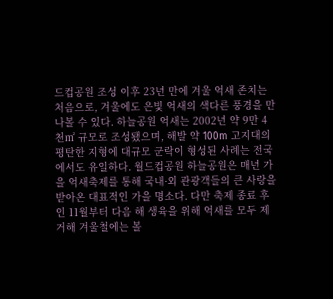드컵공원 조성 이후 23년 만에 겨울 억새 존치는 처음으로, 겨울에도 은빛 억새의 색다른 풍경을 만나볼 수 있다. 하늘공원 억새는 2002년 약 9만 4천㎡ 규모로 조성됐으며, 해발 약 100m 고지대의 평탄한 지형에 대규모 군락이 형성된 사례는 전국에서도 유일하다. 월드컵공원 하늘공원은 매년 가을 억새축제를 통해 국내·외 관광객들의 큰 사랑을 받아온 대표적인 가을 명소다. 다만 축제 종료 후인 11월부터 다음 해 생육을 위해 억새를 모두 제거해 겨울철에는 볼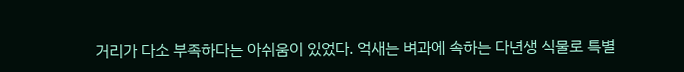거리가 다소 부족하다는 아쉬움이 있었다. 억새는 벼과에 속하는 다년생 식물로 특별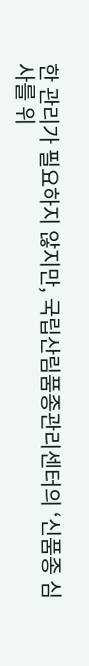한 관리가 필요하지 않지만, 국립산림품종관리센터의 ‘신품종 심사를 위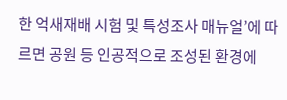한 억새재배 시험 및 특성조사 매뉴얼’에 따르면 공원 등 인공적으로 조성된 환경에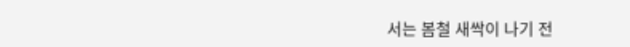서는 봄철 새싹이 나기 전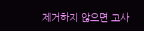제거하지 않으면 고사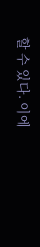할 수 있다. 이에